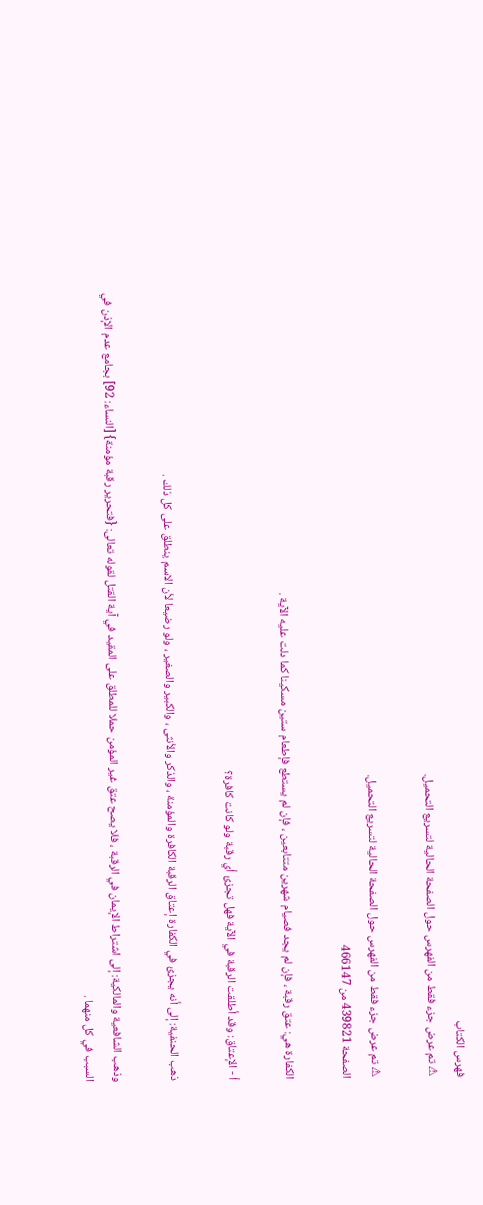فهرس الكتاب
⚠ تم عرض جزء فقط من الفهرس حول الصفحة الحالية لتسريع التحميل.

⚠ تم عرض جزء فقط من الفهرس حول الصفحة الحالية لتسريع التحميل.
الصفحة 439821 من 466147

الكفارة هي: عتق رقبة ، فإن لم يجد فصيام شهرين متتابعين ، فإن لم يستطع فإطعام ستين مسكينا كما دلت عليه الآية .

أ - الإعتاق: وقد أطلقت الرقبة في الآية فهل تجزئ أي رقبة ولو كانت كافرة؟

ذهب الحنفية: إلى أنه يجزئ في الكفارة إعتاق الرقبة الكافرة والمؤمنة ، والذكر والأنثى ، والكبير والصغير ، ولو رضيعا لأن الاسم ينطلق على كل ذلك .

وذهب الشافعية والمالكية: إلى اشتراط الإيمان في الرقبة ، فلا يصح عتق غير المؤمن حملا للمطلق على المقيد في آية القتل لقوله تعالى: {فتحرير رقبة مؤمنة} [النساء: 92] بجامع عدم الإذن في السبب في كل منهما .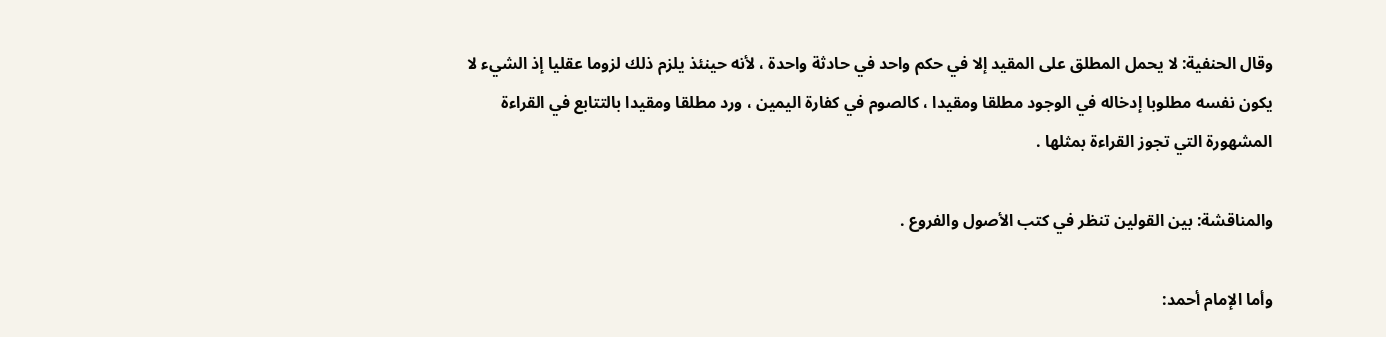وقال الحنفية: لا يحمل المطلق على المقيد إلا في حكم واحد في حادثة واحدة ، لأنه حينئذ يلزم ذلك لزوما عقليا إذ الشيء لا يكون نفسه مطلوبا إدخاله في الوجود مطلقا ومقيدا ، كالصوم في كفارة اليمين ، ورد مطلقا ومقيدا بالتتابع في القراءة المشهورة التي تجوز القراءة بمثلها .

والمناقشة: بين القولين تنظر في كتب الأصول والفروع .

وأما الإمام أحمد: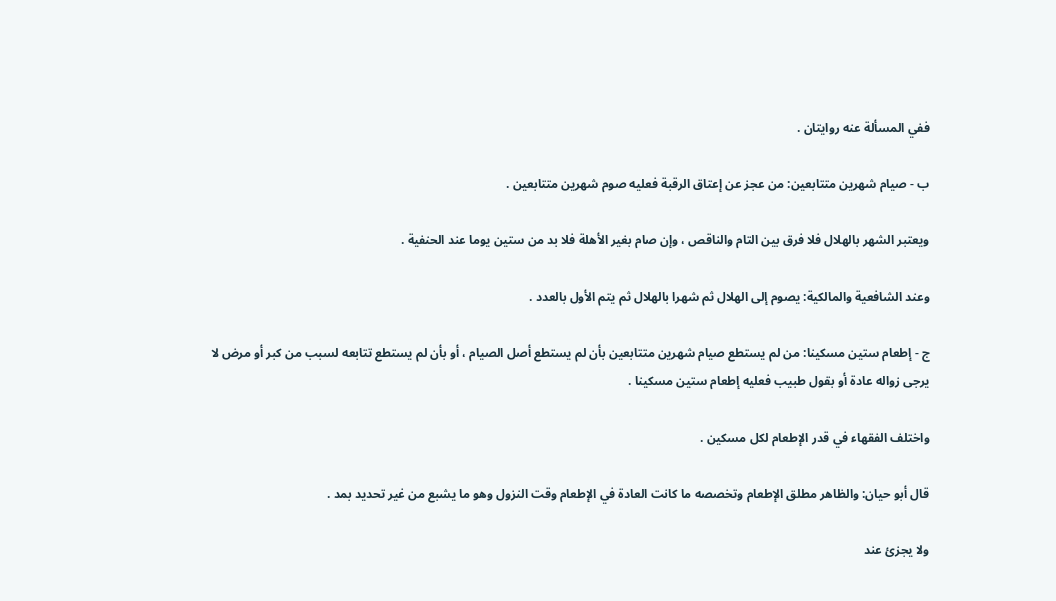ففي المسألة عنه روايتان .

ب - صيام شهرين متتابعين: من عجز عن إعتاق الرقبة فعليه صوم شهرين متتابعين .

ويعتبر الشهر بالهلال فلا فرق بين التام والناقص ، وإن صام بغير الأهلة فلا بد من ستين يوما عند الحنفية .

وعند الشافعية والمالكية: يصوم إلى الهلال ثم شهرا بالهلال ثم يتم الأول بالعدد .

ج - إطعام ستين مسكينا: من لم يستطع صيام شهرين متتابعين بأن لم يستطع أصل الصيام ، أو بأن لم يستطع تتابعه لسبب من كبر أو مرض لا يرجى زواله عادة أو بقول طبيب فعليه إطعام ستين مسكينا .

واختلف الفقهاء في قدر الإطعام لكل مسكين .

قال أبو حيان: والظاهر مطلق الإطعام وتخصصه ما كانت العادة في الإطعام وقت النزول وهو ما يشبع من غير تحديد بمد .

ولا يجزئ عند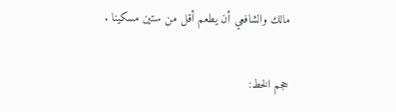مالك والشافعي أن يطعم أقل من ستين مسكينا .

حجم الخط: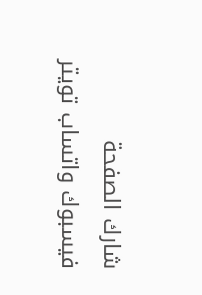شارك الصفحة
فيسبوك واتساب تويتر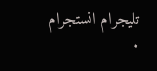تليجرام انستجرام
.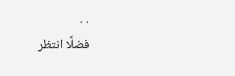. .
فضلًا انتظر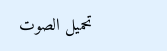تحميل الصوت